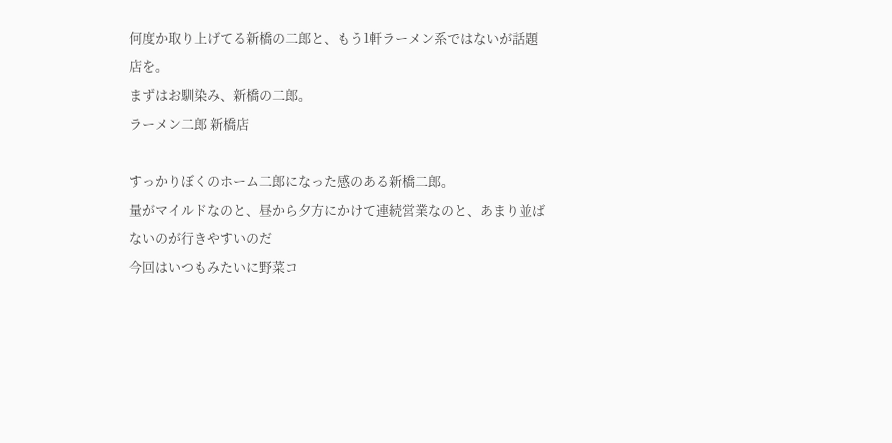何度か取り上げてる新橋の二郎と、もう1軒ラーメン系ではないが話題店を。
まずはお馴染み、新橋の二郎。
ラーメン二郎 新橋店

すっかりぼくのホーム二郎になった感のある新橋二郎。
量がマイルドなのと、昼から夕方にかけて連続営業なのと、あまり並ばないのが行きやすいのだ
今回はいつもみたいに野菜コ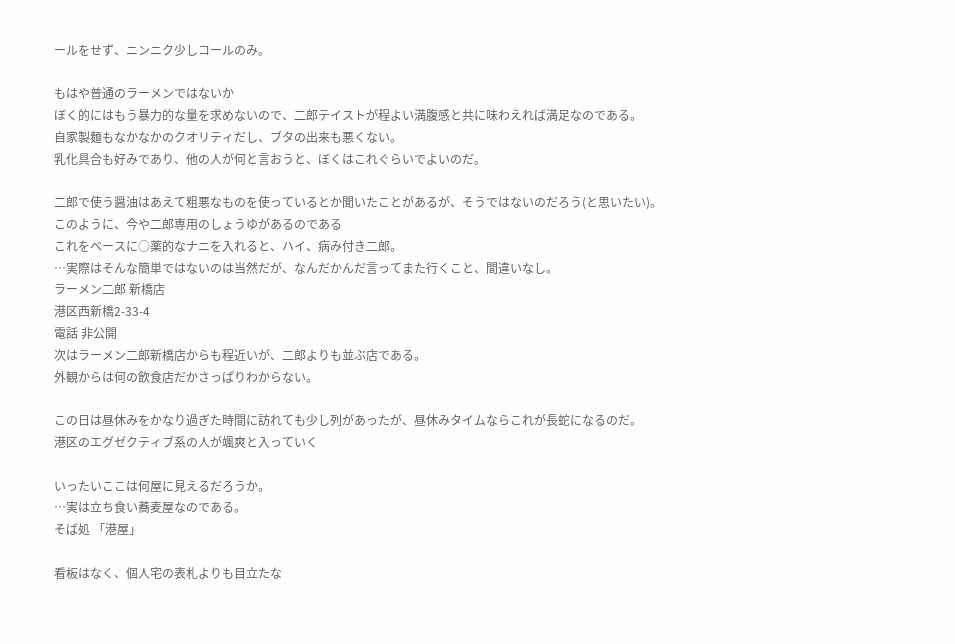ールをせず、ニンニク少しコールのみ。

もはや普通のラーメンではないか
ぼく的にはもう暴力的な量を求めないので、二郎テイストが程よい満腹感と共に味わえれば満足なのである。
自家製麺もなかなかのクオリティだし、ブタの出来も悪くない。
乳化具合も好みであり、他の人が何と言おうと、ぼくはこれぐらいでよいのだ。

二郎で使う醤油はあえて粗悪なものを使っているとか聞いたことがあるが、そうではないのだろう(と思いたい)。
このように、今や二郎専用のしょうゆがあるのである
これをベースに○薬的なナニを入れると、ハイ、病み付き二郎。
…実際はそんな簡単ではないのは当然だが、なんだかんだ言ってまた行くこと、間違いなし。
ラーメン二郎 新橋店
港区西新橋2-33-4
電話 非公開
次はラーメン二郎新橋店からも程近いが、二郎よりも並ぶ店である。
外観からは何の飲食店だかさっぱりわからない。

この日は昼休みをかなり過ぎた時間に訪れても少し列があったが、昼休みタイムならこれが長蛇になるのだ。
港区のエグゼクティブ系の人が颯爽と入っていく

いったいここは何屋に見えるだろうか。
…実は立ち食い蕎麦屋なのである。
そば処 「港屋」

看板はなく、個人宅の表札よりも目立たな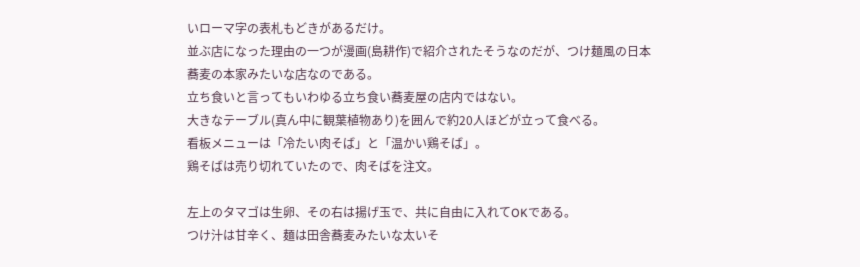いローマ字の表札もどきがあるだけ。
並ぶ店になった理由の一つが漫画(島耕作)で紹介されたそうなのだが、つけ麺風の日本蕎麦の本家みたいな店なのである。
立ち食いと言ってもいわゆる立ち食い蕎麦屋の店内ではない。
大きなテーブル(真ん中に観葉植物あり)を囲んで約20人ほどが立って食べる。
看板メニューは「冷たい肉そば」と「温かい鶏そば」。
鶏そばは売り切れていたので、肉そばを注文。

左上のタマゴは生卵、その右は揚げ玉で、共に自由に入れてOKである。
つけ汁は甘辛く、麺は田舎蕎麦みたいな太いそ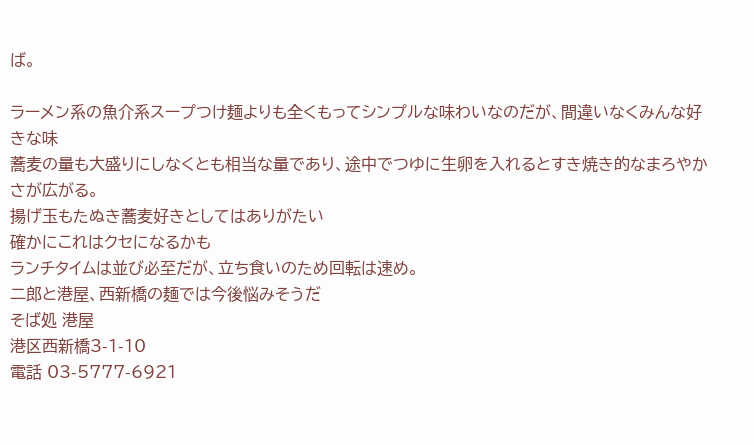ば。

ラーメン系の魚介系スープつけ麺よりも全くもってシンプルな味わいなのだが、間違いなくみんな好きな味
蕎麦の量も大盛りにしなくとも相当な量であり、途中でつゆに生卵を入れるとすき焼き的なまろやかさが広がる。
揚げ玉もたぬき蕎麦好きとしてはありがたい
確かにこれはクセになるかも
ランチタイムは並び必至だが、立ち食いのため回転は速め。
二郎と港屋、西新橋の麺では今後悩みそうだ
そば処 港屋
港区西新橋3-1-10
電話 03-5777-6921